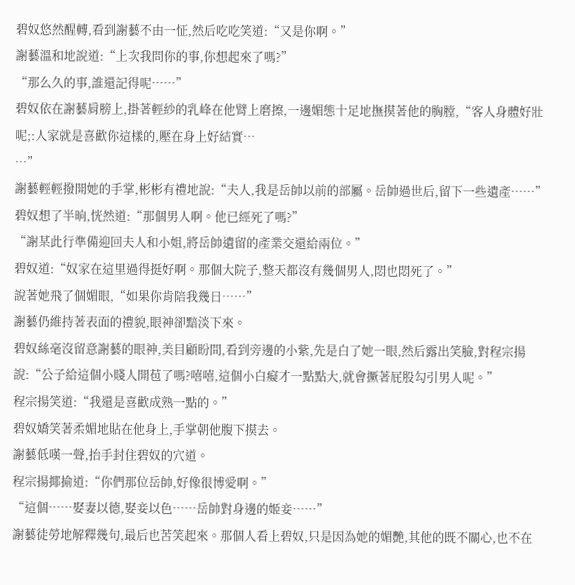碧奴悠然醒轉,看到謝藝不由一怔,然后吃吃笑道:“又是你啊。”
謝藝溫和地說道:“上次我問你的事,你想起來了嗎?”
“那么久的事,誰還記得呢……”
碧奴依在謝藝肩膀上,掛著輕紗的乳峰在他臂上磨擦,一邊媚態十足地撫摸著他的胸膛,“客人身體好壯呢;:人家就是喜歡你這樣的,壓在身上好結實…
…”
謝藝輕輕撥開她的手掌,彬彬有禮地說:“夫人,我是岳帥以前的部屬。岳帥過世后,留下一些遺產……”
碧奴想了半晌,恍然道:“那個男人啊。他已經死了嗎?”
“謝某此行準備迎回夫人和小姐,將岳帥遺留的產業交還給兩位。”
碧奴道:“奴家在這里過得挺好啊。那個大院子,整天都沒有幾個男人,悶也悶死了。”
說著她飛了個媚眼,“如果你肯陪我幾日……”
謝藝仍維持著表面的禮貌,眼神卻黯淡下來。
碧奴絲毫沒留意謝藝的眼神,美目顧盼間,看到旁邊的小紫,先是白了她一眼,然后露出笑臉,對程宗揚說:“公子給這個小賤人開苞了嗎?嘻嘻,這個小白癡才一點點大,就會撅著屁股勾引男人呢。”
程宗揚笑道:“我還是喜歡成熟一點的。”
碧奴嬌笑著柔媚地貼在他身上,手掌朝他腹下摸去。
謝藝低嘆一聲,抬手封住碧奴的穴道。
程宗揚揶揄道:“你們那位岳帥,好像很博愛啊。”
“這個……娶妻以德,娶妾以色……岳帥對身邊的姬妾……”
謝藝徒勞地解釋幾句,最后也苦笑起來。那個人看上碧奴,只是因為她的媚艷,其他的既不關心,也不在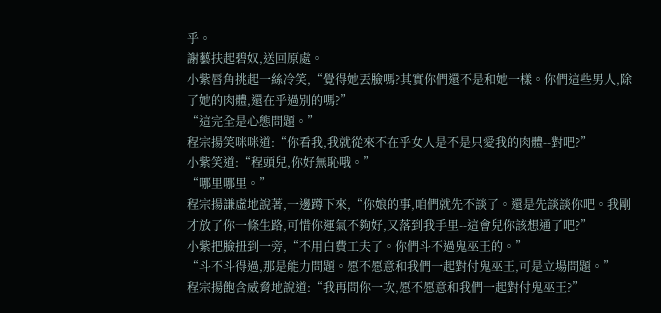乎。
謝藝扶起碧奴,送回原處。
小紫唇角挑起一絲冷笑,“覺得她丟臉嗎?其實你們還不是和她一樣。你們這些男人,除了她的肉體,還在乎過別的嗎?”
“這完全是心態問題。”
程宗揚笑咪咪道:“你看我,我就從來不在乎女人是不是只愛我的肉體--對吧?”
小紫笑道:“程頭兒,你好無恥哦。”
“哪里哪里。”
程宗揚謙虛地說著,一邊蹲下來,“你娘的事,咱們就先不談了。還是先談談你吧。我剛才放了你一條生路,可惜你運氣不夠好,又落到我手里--這會兒你該想通了吧?”
小紫把臉扭到一旁,“不用白費工夫了。你們斗不過鬼巫王的。”
“斗不斗得過,那是能力問題。愿不愿意和我們一起對付鬼巫王,可是立場問題。”
程宗揚飽含威脅地說道:“我再問你一次,愿不愿意和我們一起對付鬼巫王?”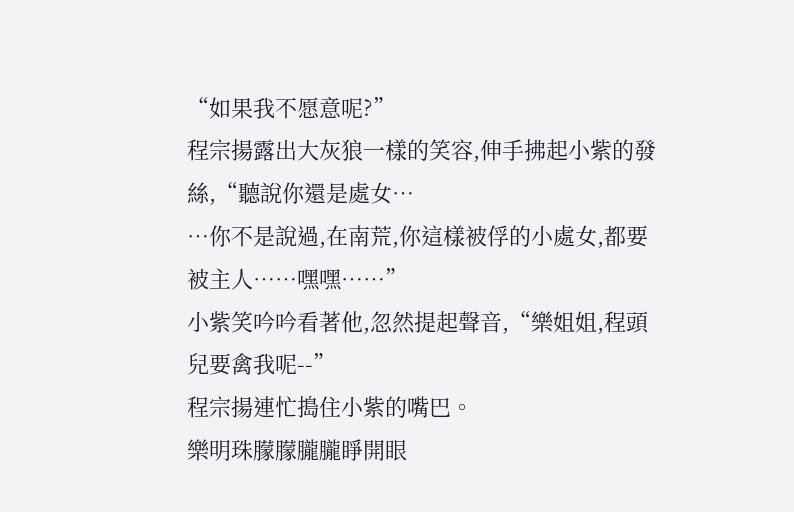“如果我不愿意呢?”
程宗揚露出大灰狼一樣的笑容,伸手拂起小紫的發絲,“聽說你還是處女…
…你不是說過,在南荒,你這樣被俘的小處女,都要被主人……嘿嘿……”
小紫笑吟吟看著他,忽然提起聲音,“樂姐姐,程頭兒要禽我呢--”
程宗揚連忙搗住小紫的嘴巴。
樂明珠朦朦朧朧睜開眼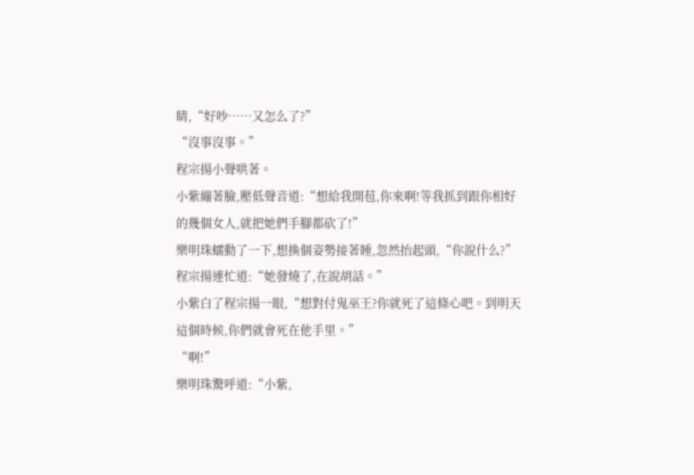睛,“好吵……又怎么了?”
“沒事沒事。”
程宗揚小聲哄著。
小紫繃著臉,壓低聲音道:“想給我開苞,你來啊!等我抓到跟你相好的幾個女人,就把她們手腳都砍了!”
樂明珠蠕動了一下,想換個姿勢接著睡,忽然抬起頭,“你說什么?”
程宗揚連忙道:“她發燒了,在說胡話。”
小紫白了程宗揚一眼,“想對付鬼巫王?你就死了這條心吧。到明天這個時候,你們就會死在他手里。”
“啊!”
樂明珠驚呼道:“小紫,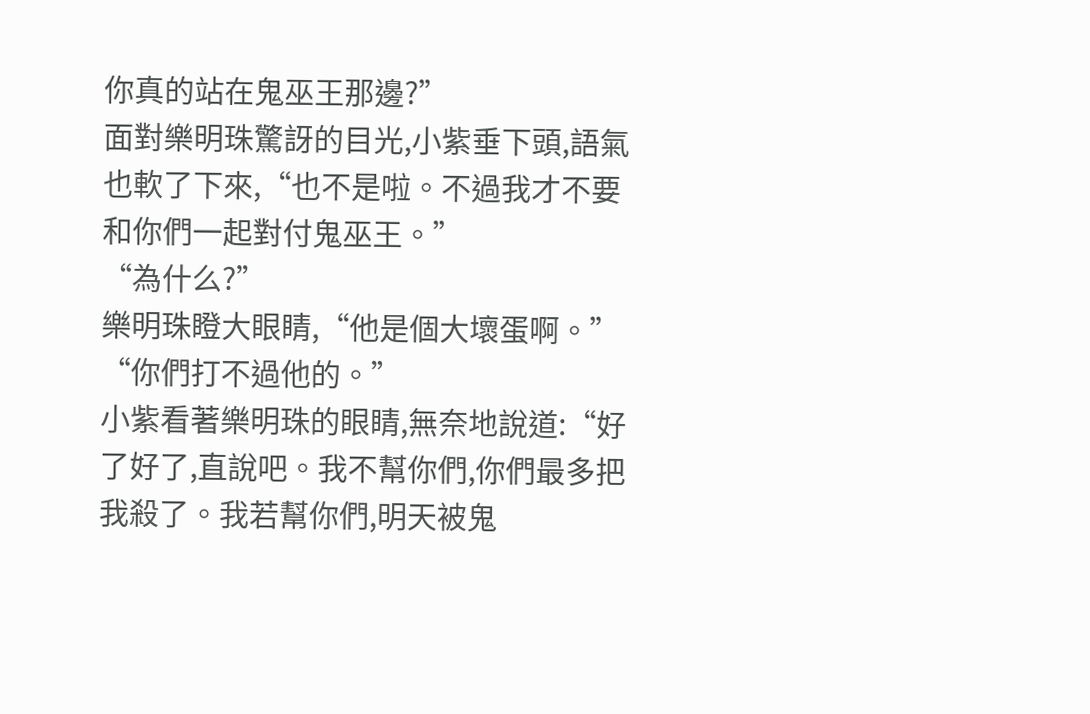你真的站在鬼巫王那邊?”
面對樂明珠驚訝的目光,小紫垂下頭,語氣也軟了下來,“也不是啦。不過我才不要和你們一起對付鬼巫王。”
“為什么?”
樂明珠瞪大眼睛,“他是個大壞蛋啊。”
“你們打不過他的。”
小紫看著樂明珠的眼睛,無奈地說道:“好了好了,直說吧。我不幫你們,你們最多把我殺了。我若幫你們,明天被鬼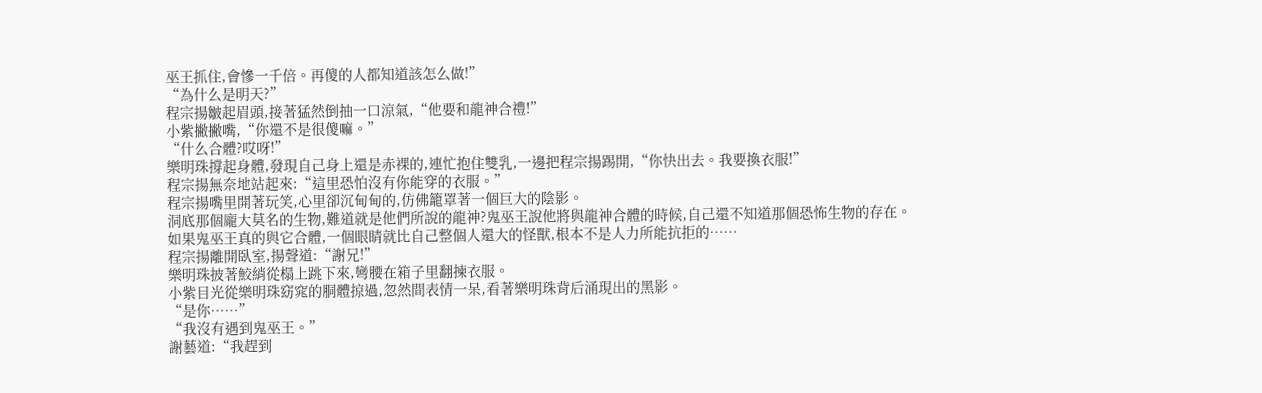巫王抓住,會慘一千倍。再傻的人都知道該怎么做!”
“為什么是明天?”
程宗揚皺起眉頭,接著猛然倒抽一口涼氣,“他要和龍神合禮!”
小紫撇撇嘴,“你還不是很傻嘛。”
“什么合體?哎呀!”
樂明珠撐起身體,發現自己身上還是赤裸的,連忙抱住雙乳,一邊把程宗揚踢開,“你快出去。我要換衣服!”
程宗揚無奈地站起來:“這里恐怕沒有你能穿的衣服。”
程宗揚嘴里開著玩笑,心里卻沉甸甸的,仿佛籠罩著一個巨大的陰影。
洞底那個龐大莫名的生物,難道就是他們所說的龍神?鬼巫王說他將與龍神合體的時候,自己還不知道那個恐怖生物的存在。如果鬼巫王真的與它合體,一個眼睛就比自己整個人還大的怪獸,根本不是人力所能抗拒的……
程宗揚離開臥室,揚聲道:“謝兄!”
樂明珠披著鮫綃從榻上跳下來,彎腰在箱子里翻揀衣服。
小紫目光從樂明珠窈窕的胴體掠過,忽然間表情一呆,看著樂明珠背后涌現出的黑影。
“是你……”
“我沒有遇到鬼巫王。”
謝藝道:“我趕到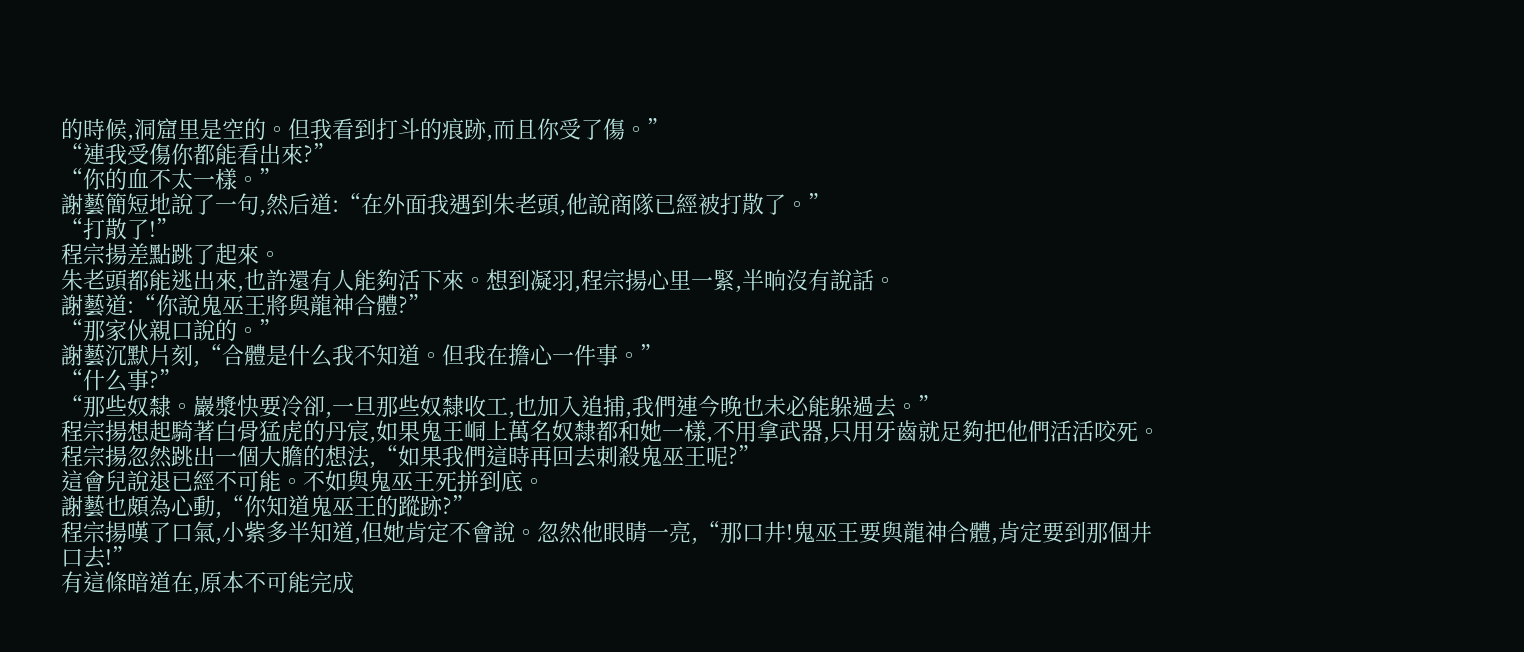的時候,洞窟里是空的。但我看到打斗的痕跡,而且你受了傷。”
“連我受傷你都能看出來?”
“你的血不太一樣。”
謝藝簡短地說了一句,然后道:“在外面我遇到朱老頭,他說商隊已經被打散了。”
“打散了!”
程宗揚差點跳了起來。
朱老頭都能逃出來,也許還有人能夠活下來。想到凝羽,程宗揚心里一緊,半晌沒有說話。
謝藝道:“你說鬼巫王將與龍神合體?”
“那家伙親口說的。”
謝藝沉默片刻,“合體是什么我不知道。但我在擔心一件事。”
“什么事?”
“那些奴隸。巖漿快要冷卻,一旦那些奴隸收工,也加入追捕,我們連今晚也未必能躲過去。”
程宗揚想起騎著白骨猛虎的丹宸,如果鬼王峒上萬名奴隸都和她一樣,不用拿武器,只用牙齒就足夠把他們活活咬死。
程宗揚忽然跳出一個大膽的想法,“如果我們這時再回去刺殺鬼巫王呢?”
這會兒說退已經不可能。不如與鬼巫王死拼到底。
謝藝也頗為心動,“你知道鬼巫王的蹤跡?”
程宗揚嘆了口氣,小紫多半知道,但她肯定不會說。忽然他眼睛一亮,“那口井!鬼巫王要與龍神合體,肯定要到那個井口去!”
有這條暗道在,原本不可能完成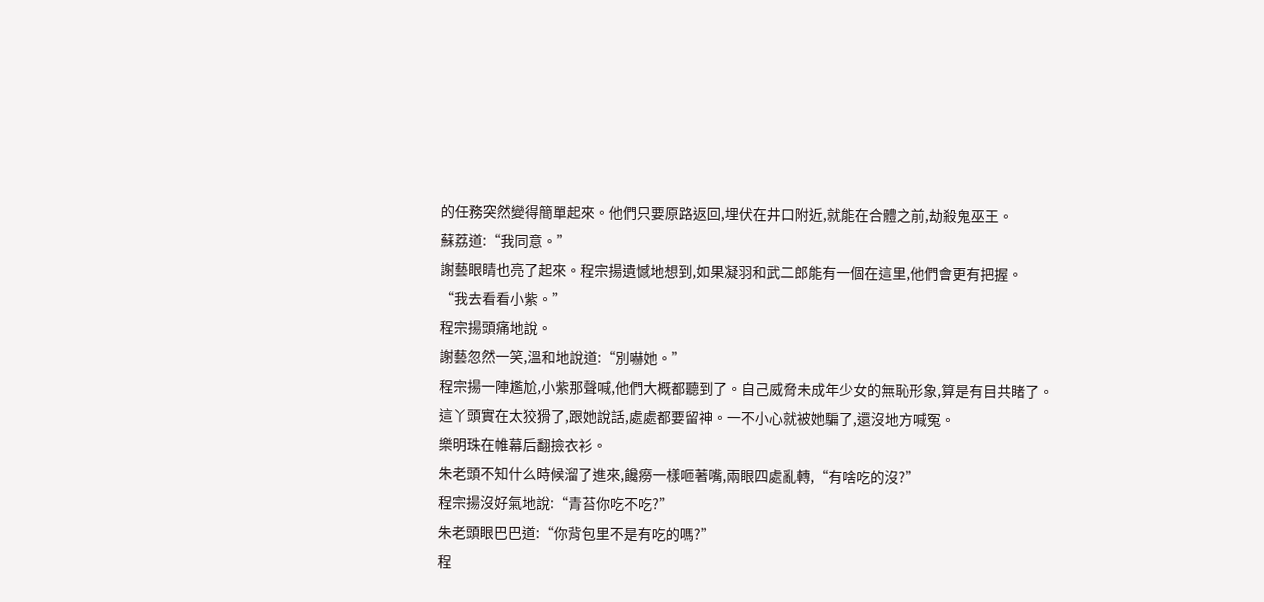的任務突然變得簡單起來。他們只要原路返回,埋伏在井口附近,就能在合體之前,劫殺鬼巫王。
蘇荔道:“我同意。”
謝藝眼睛也亮了起來。程宗揚遺憾地想到,如果凝羽和武二郎能有一個在這里,他們會更有把握。
“我去看看小紫。”
程宗揚頭痛地說。
謝藝忽然一笑,溫和地說道:“別嚇她。”
程宗揚一陣尷尬,小紫那聲喊,他們大概都聽到了。自己威脅未成年少女的無恥形象,算是有目共睹了。
這丫頭實在太狡猾了,跟她說話,處處都要留神。一不小心就被她騙了,還沒地方喊冤。
樂明珠在帷幕后翻撿衣衫。
朱老頭不知什么時候溜了進來,饞癆一樣咂著嘴,兩眼四處亂轉,“有啥吃的沒?”
程宗揚沒好氣地說:“青苔你吃不吃?”
朱老頭眼巴巴道:“你背包里不是有吃的嗎?”
程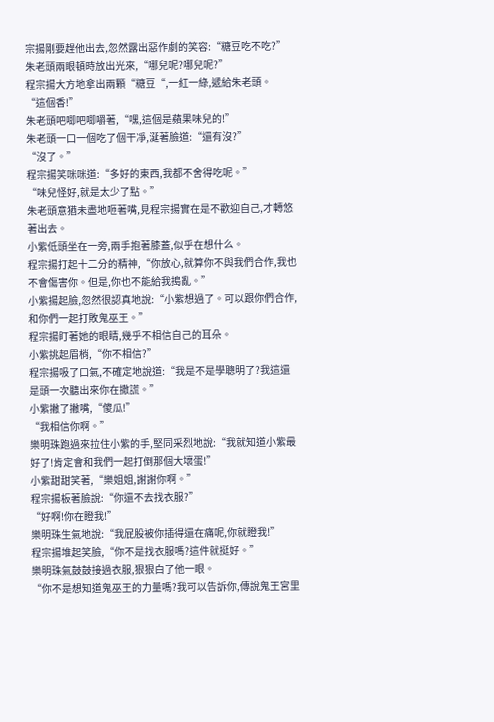宗揚剛要趕他出去,忽然露出惡作劇的笑容:“糖豆吃不吃?”
朱老頭兩眼頓時放出光來,“哪兒呢?哪兒呢?”
程宗揚大方地拿出兩顆“糖豆“,一紅一綠,遞給朱老頭。
“這個香!”
朱老頭吧唧吧唧嚼著,“嘿,這個是蘋果味兒的!”
朱老頭一口一個吃了個干凈,涎著臉道:“還有沒?”
“沒了。”
程宗揚笑咪咪道:“多好的東西,我都不舍得吃呢。”
“味兒怪好,就是太少了點。”
朱老頭意猶未盡地咂著嘴,見程宗揚實在是不歡迎自己,才轉悠著出去。
小紫低頭坐在一旁,兩手抱著膝蓋,似乎在想什么。
程宗揚打起十二分的精神,“你放心,就算你不與我們合作,我也不會傷害你。但是,你也不能給我搗亂。”
小紫揚起臉,忽然很認真地說:“小紫想過了。可以跟你們合作,和你們一起打敗鬼巫王。”
程宗揚盯著她的眼睛,幾乎不相信自己的耳朵。
小紫挑起眉梢,“你不相信?”
程宗揚吸了口氣,不確定地說道:“我是不是學聰明了?我這還是頭一次聽出來你在撒謊。”
小紫撇了撇嘴,“傻瓜!”
“我相信你啊。”
樂明珠跑過來拉住小紫的手,堅同采烈地說:“我就知道小紫最好了!肯定會和我們一起打倒那個大壞蛋!”
小紫甜甜笑著,“樂姐姐,謝謝你啊。”
程宗揚板著臉說:“你還不去找衣服?”
“好啊!你在瞪我!”
樂明珠生氣地說:“我屁股被你插得還在痛呢,你就瞪我!”
程宗揚堆起笑臉,“你不是找衣服嗎?這件就挺好。”
樂明珠氣鼓鼓接過衣服,狠狠白了他一眼。
“你不是想知道鬼巫王的力量嗎?我可以告訴你,傳說鬼王宮里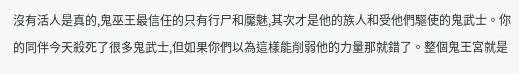沒有活人是真的,鬼巫王最信任的只有行尸和魘魅,其次才是他的族人和受他們驅使的鬼武士。你的同伴今天殺死了很多鬼武士,但如果你們以為這樣能削弱他的力量那就錯了。整個鬼王宮就是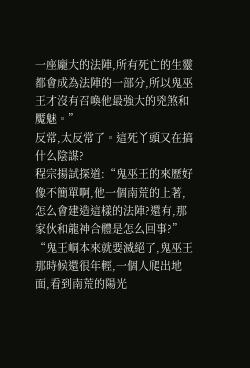一座龐大的法陣,所有死亡的生靈都會成為法陣的一部分,所以鬼巫王才沒有召喚他最強大的兇煞和魘魅。”
反常,太反常了。這死丫頭又在搞什么陰謀?
程宗揚試探道:“鬼巫王的來歷好像不簡單啊,他一個南荒的上著,怎么會建造這樣的法陣?還有,那家伙和龍神合體是怎么回事?”
“鬼王峒本來就要滅絕了,鬼巫王那時候還很年輕,一個人爬出地面,看到南荒的陽光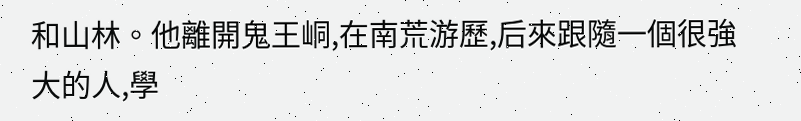和山林。他離開鬼王峒,在南荒游歷,后來跟隨一個很強大的人,學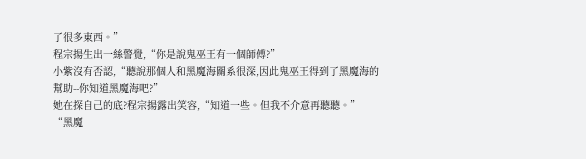了很多東西。”
程宗揚生出一絲警覺,“你是說鬼巫王有一個師傅?”
小紫沒有否認,“聽說那個人和黑魔海關系很深,因此鬼巫王得到了黑魔海的幫助--你知道黑魔海吧?”
她在探自己的底?程宗揚露出笑容,“知道一些。但我不介意再聽聽。”
“黑魔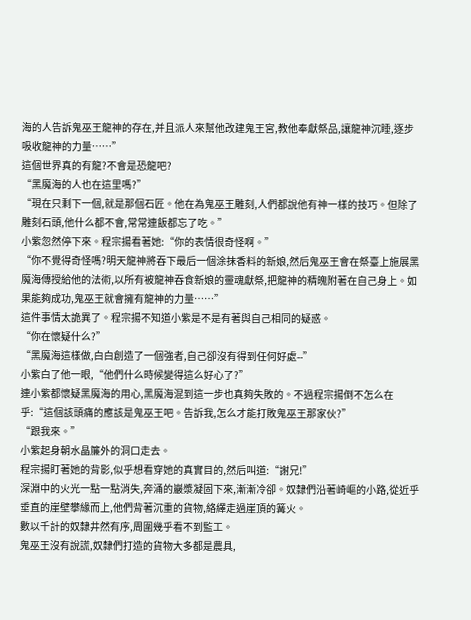海的人告訴鬼巫王龍神的存在,并且派人來幫他改建鬼王宮,教他奉獻祭品,讓龍神沉睡,逐步吸收龍神的力量……”
這個世界真的有龍?不會是恐龍吧?
“黑魔海的人也在這里嗎?”
“現在只剩下一個,就是那個石匠。他在為鬼巫王雕刻,人們都說他有神一樣的技巧。但除了雕刻石頭,他什么都不會,常常連飯都忘了吃。”
小紫忽然停下來。程宗揚看著她:“你的表情很奇怪啊。”
“你不覺得奇怪嗎?明天龍神將吞下最后一個涂抹香料的新娘,然后鬼巫王會在祭臺上施展黑魔海傳授給他的法術,以所有被龍神吞食新娘的靈魂獻祭,把龍神的精魄附著在自己身上。如果能夠成功,鬼巫王就會擁有龍神的力量……”
這件事情太詭異了。程宗揚不知道小紫是不是有著與自己相同的疑惑。
“你在懷疑什么?”
“黑魔海這樣做,白白創造了一個強者,自己卻沒有得到任何好處--”
小紫白了他一眼,“他們什么時候變得這么好心了?”
連小紫都懷疑黑魔海的用心,黑魔海混到這一步也真夠失敗的。不過程宗揚倒不怎么在乎:“這個該頭痛的應該是鬼巫王吧。告訴我,怎么才能打敗鬼巫王那家伙?”
“跟我來。”
小紫起身朝水晶簾外的洞口走去。
程宗揚盯著她的背影,似乎想看穿她的真實目的,然后叫道:“謝兄!”
深淵中的火光一點一點消失,奔涌的巖漿凝固下來,漸漸冷卻。奴隸們沿著崎嶇的小路,從近乎垂直的崖壁攀緣而上,他們背著沉重的貨物,絡繹走過崖頂的篝火。
數以千計的奴隸井然有序,周圍幾乎看不到監工。
鬼巫王沒有說謊,奴隸們打造的貨物大多都是農具,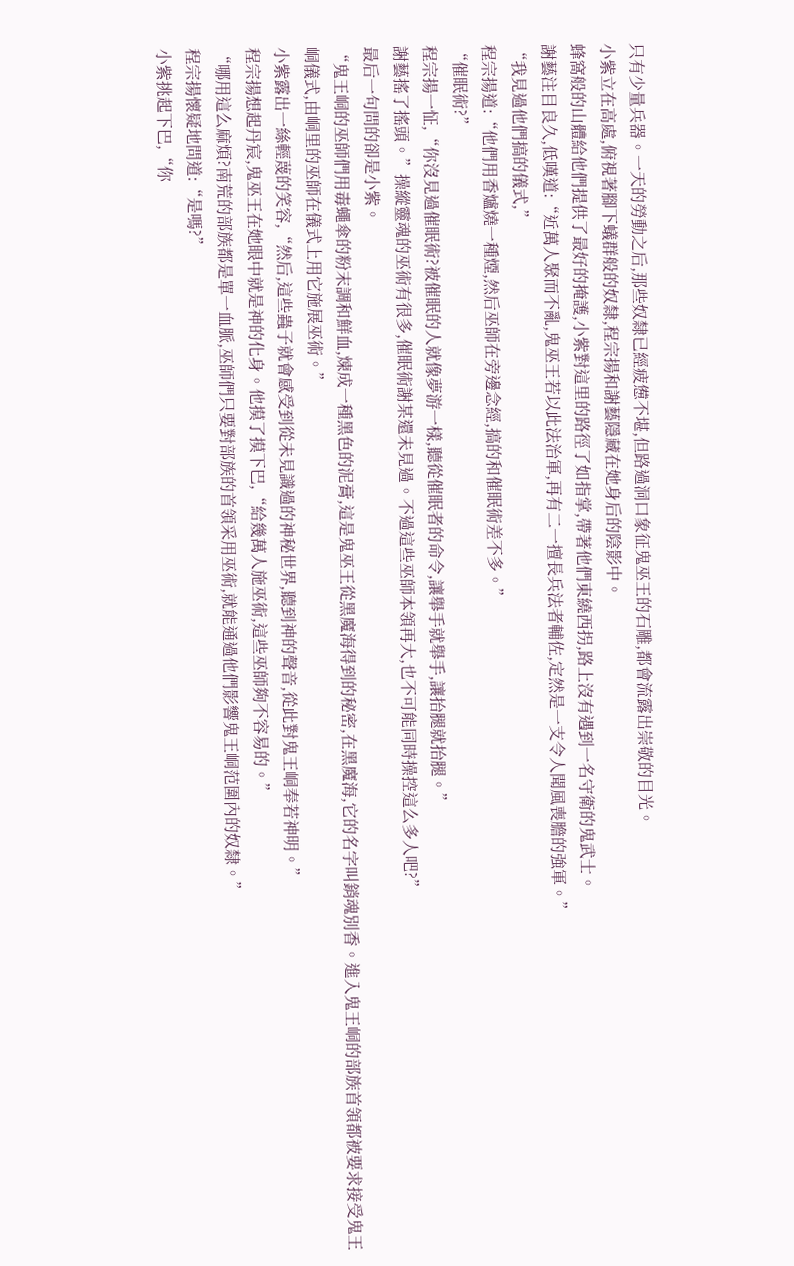只有少量兵器。一天的勞動之后,那些奴隸已經疲憊不堪,但路過洞口象征鬼巫王的石雕,都會流露出崇敬的目光。
小紫立在高處,俯視著腳下蟻群般的奴隸,程宗揚和謝藝隱藏在她身后的陰影中。
蜂窩般的山體給他們提供了最好的掩護,小紫對這里的路徑了如指掌,帶著他們東繞西拐,路上沒有遇到一名守衛的鬼武士。
謝藝注目良久,低嘆道:“近萬人聚而不亂,鬼巫王若以此法治軍,再有二一擅長兵法者輔佐,定然是一支令人聞風喪膽的強軍。”
“我見過他們搞的儀式,”
程宗揚道:“他們用香爐燒一種煙,然后巫師在旁邊念經,搞的和催眠術差不多。”
“催眠術?”
程宗揚一怔,“你沒見過催眠術?被催眠的人就像夢游一樣,聽從催眠者的命令,讓舉手就舉手,讓抬腿就抬腿。”
謝藝搖了搖頭。”操縱靈魂的巫術有很多,催眠術謝某還未見過。不過這些巫師本領再大,也不可能同時操控這么多人吧?”
最后一句問的卻是小紫。
“鬼王峒的巫師們用毒蠅傘的粉末調和鮮血,煉成一種黑色的泥膏,這是鬼巫王從黑魔海得到的秘密,在黑魔海,它的名字叫銷魂別香。進入鬼王峒的部族首領都被要求接受鬼王峒儀式,由峒里的巫師在儀式上用它施展巫術。”
小紫露出一絲輕蔑的笑容,“然后,這些蟲子就會感受到從未見識過的神秘世界,聽到神的聲音,從此對鬼王峒奉若神明。”
程宗揚想起丹宸,鬼巫王在她眼中就是神的化身。他摸了摸下巴,“給幾萬人施巫術,這些巫師夠不容易的。”
“哪用這么麻煩?南荒的部族都是單一血脈,巫師們只要對部族的首領采用巫術,就能通過他們影響鬼王峒范圍內的奴隸。”
程宗揚懷疑地問道:“是嗎?”
小紫挑起下巴,“你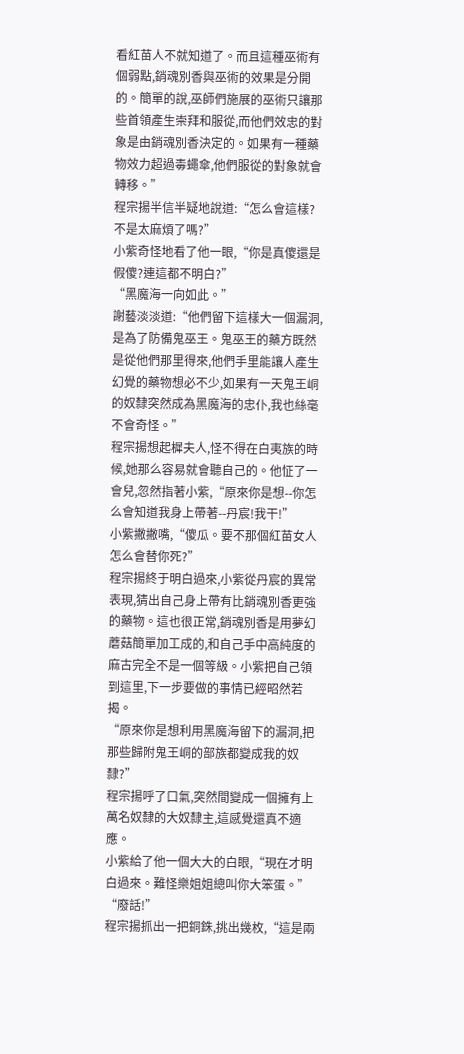看紅苗人不就知道了。而且這種巫術有個弱點,銷魂別香與巫術的效果是分開的。簡單的說,巫師們施展的巫術只讓那些首領產生崇拜和服從,而他們效忠的對象是由銷魂別香決定的。如果有一種藥物效力超過毒蠅傘,他們服從的對象就會轉移。”
程宗揚半信半疑地說道:“怎么會這樣?不是太麻煩了嗎?”
小紫奇怪地看了他一眼,“你是真傻還是假傻?連這都不明白?”
“黑魔海一向如此。”
謝藝淡淡道:“他們留下這樣大一個漏洞,是為了防備鬼巫王。鬼巫王的藥方既然是從他們那里得來,他們手里能讓人產生幻覺的藥物想必不少,如果有一天鬼王峒的奴隸突然成為黑魔海的忠仆,我也絲毫不會奇怪。”
程宗揚想起樨夫人,怪不得在白夷族的時候,她那么容易就會聽自己的。他怔了一會兒,忽然指著小紫,“原來你是想--你怎么會知道我身上帶著--丹宸!我干!”
小紫撇撇嘴,“傻瓜。要不那個紅苗女人怎么會替你死?”
程宗揚終于明白過來,小紫從丹宸的異常表現,猜出自己身上帶有比銷魂別香更強的藥物。這也很正常,銷魂別香是用夢幻蘑菇簡單加工成的,和自己手中高純度的麻古完全不是一個等級。小紫把自己領到這里,下一步要做的事情已經昭然若揭。
“原來你是想利用黑魔海留下的漏洞,把那些歸附鬼王峒的部族都變成我的奴隸?”
程宗揚呼了口氣,突然間變成一個擁有上萬名奴隸的大奴隸主,這感覺還真不適應。
小紫給了他一個大大的白眼,“現在才明白過來。難怪樂姐姐總叫你大笨蛋。”
“廢話!”
程宗揚抓出一把銅銖,挑出幾枚,“這是兩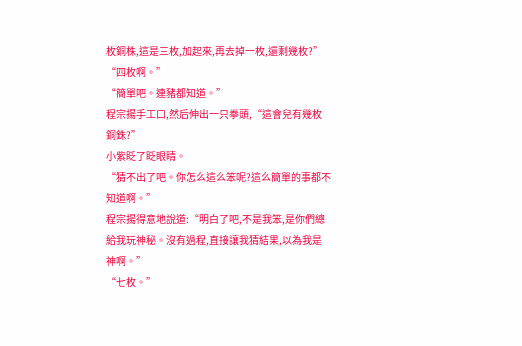枚銅株,這是三枚,加起來,再去掉一枚,還剩幾枚?”
“四枚啊。”
“簡單吧。連豬都知道。”
程宗揚手工口,然后伸出一只拳頭,“這會兒有幾枚銅銖?”
小紫眨了眨眼睛。
“猜不出了吧。你怎么這么笨呢?這么簡單的事都不知道啊。”
程宗揚得意地說道:“明白了吧,不是我笨,是你們總給我玩神秘。沒有過程,直接讓我猜結果,以為我是神啊。”
“七枚。”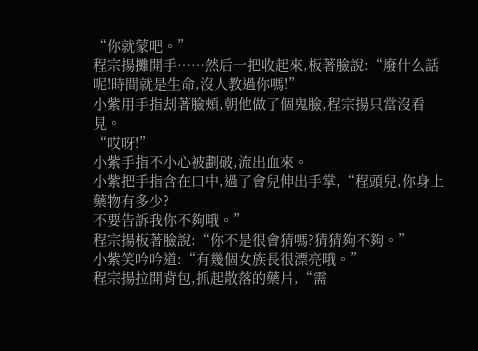“你就蒙吧。”
程宗揚攤開手……然后一把收起來,板著臉說:“廢什么話呢!時間就是生命,沒人教過你嗎!”
小紫用手指刦著臉頰,朝他做了個鬼臉,程宗揚只當沒看見。
“哎呀!”
小紫手指不小心被劃破,流出血來。
小紫把手指含在口中,過了會兒伸出手掌,“程頭兒,你身上藥物有多少?
不要告訴我你不夠哦。”
程宗揚板著臉說:“你不是很會猜嗎?猜猜夠不夠。”
小紫笑吟吟道:“有幾個女族長很漂亮哦。”
程宗揚拉開背包,抓起散落的藥片,“需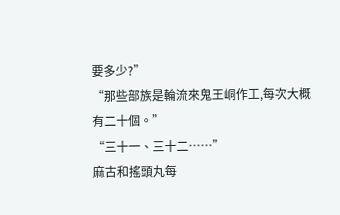要多少?”
“那些部族是輪流來鬼王峒作工,每次大概有二十個。”
“三十一、三十二……”
麻古和搖頭丸每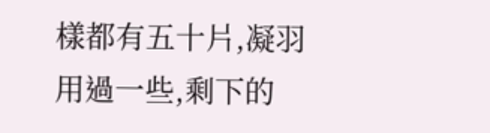樣都有五十片,凝羽用過一些,剩下的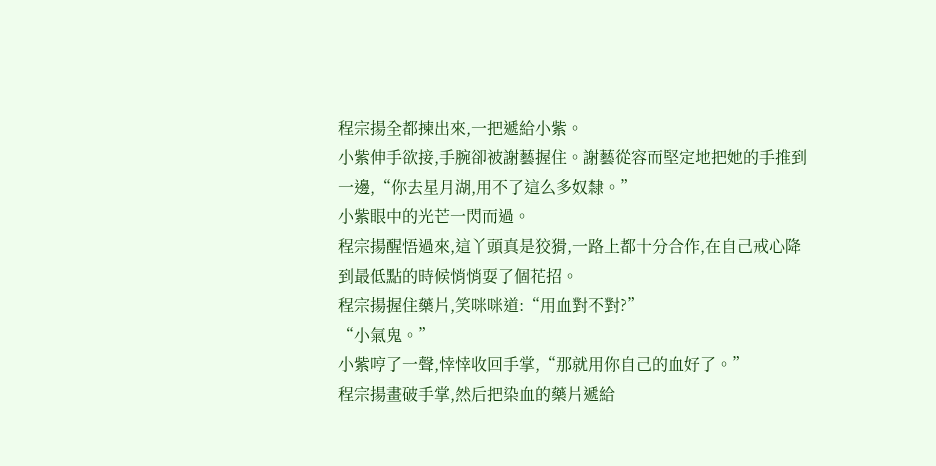程宗揚全都揀出來,一把遞給小紫。
小紫伸手欲接,手腕卻被謝藝握住。謝藝從容而堅定地把她的手推到一邊,“你去星月湖,用不了這么多奴隸。”
小紫眼中的光芒一閃而過。
程宗揚醒悟過來,這丫頭真是狡猾,一路上都十分合作,在自己戒心降到最低點的時候悄悄耍了個花招。
程宗揚握住藥片,笑咪咪道:“用血對不對?”
“小氣鬼。”
小紫哼了一聲,悻悻收回手掌,“那就用你自己的血好了。”
程宗揚畫破手掌,然后把染血的藥片遞給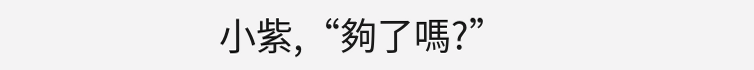小紫,“夠了嗎?”